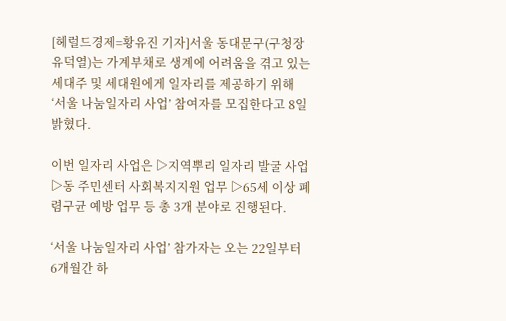[헤럴드경제=황유진 기자]서울 동대문구(구청장 유덕열)는 가계부채로 생계에 어려움을 겪고 있는 세대주 및 세대원에게 일자리를 제공하기 위해 ‘서울 나눔일자리 사업’ 참여자를 모집한다고 8일 밝혔다.

이번 일자리 사업은 ▷지역뿌리 일자리 발굴 사업 ▷동 주민센터 사회복지지원 업무 ▷65세 이상 폐렴구균 예방 업무 등 총 3개 분야로 진행된다.

‘서울 나눔일자리 사업’ 참가자는 오는 22일부터 6개월간 하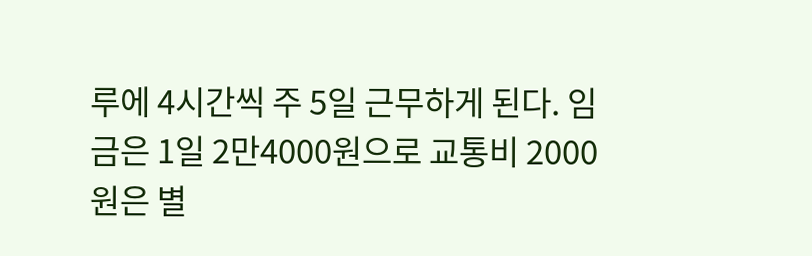루에 4시간씩 주 5일 근무하게 된다. 임금은 1일 2만4000원으로 교통비 2000원은 별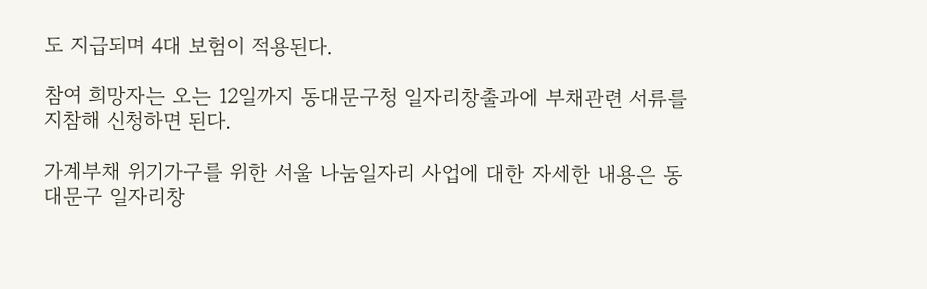도 지급되며 4대 보험이 적용된다.

참여 희망자는 오는 12일까지 동대문구청 일자리창출과에 부채관련 서류를 지참해 신청하면 된다.

가계부채 위기가구를 위한 서울 나눔일자리 사업에 대한 자세한 내용은 동대문구 일자리창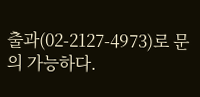출과(02-2127-4973)로 문의 가능하다.